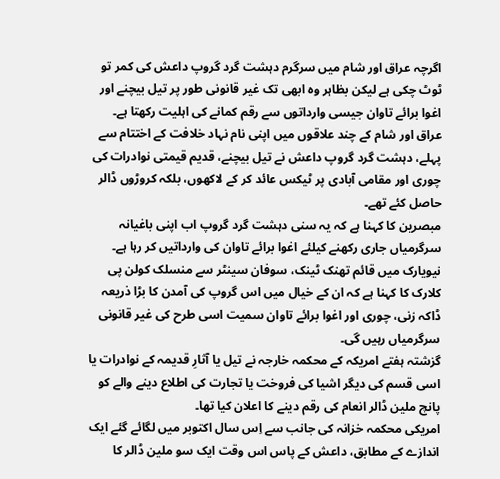اگرچہ عراق اور شام میں سرگرم دہشت گرد گروپ داعش کی کمر تو ٹوٹ چکی ہے لیکن بظاہر وہ ابھی تک غیر قانونی طور پر تیل بیچنے اور اغوا برائے تاوان جیسی وارداتوں سے رقم کمانے کی اہلیت رکھتا ہے۔
عراق اور شام کے چند علاقوں میں اپنی نام نہاد خلافت کے اختتام سے پہلے، دہشت گرد گروپ داعش نے تیل بیچنے، قدیم قیمتی نوادرات کی چوری اور مقامی آبادی پر ٹیکس عائد کر کے لاکھوں، بلکہ کروڑوں ڈالر حاصل کئے تھے۔
مبصرین کا کہنا ہے کہ یہ سنی دہشت گرد گروپ اب اپنی باغیانہ سرگرمیاں جاری رکھنے کیلئے اغوا برائے تاوان کی وارداتیں کر رہا ہے۔
نیویارک میں قائم تھنک ٹینک، سوفان سینٹر سے منسلک کولن پی کلارک کا کہنا ہے کہ ان کے خیال میں اس گروپ کی آمدن کا بڑا ذریعہ ڈاکہ زنی، چوری اور اغوا برائے تاوان سمیت اسی طرح کی غیر قانونی سرگرمیاں رہیں گی۔
گزشتہ ہفتے امریکہ کے محکمہ خارجہ نے تیل یا آثارِ قدیمہ کے نوادرات یا اسی قسم کی دیگر اشیا کی فروخت یا تجارت کی اطلاع دینے والے کو پانچ ملین ڈالر انعام کی رقم دینے کا اعلان کیا تھا۔
امریکی محکمہ خزانہ کی جانب سے اِس سال اکتوبر میں لگائے گئے ایک اندازے کے مطابق، داعش کے پاس اس وقت ایک سو ملین ڈالر کا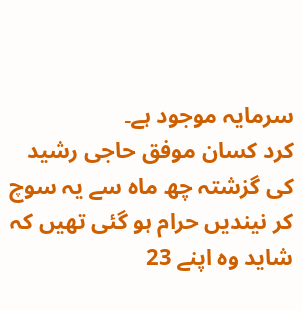سرمایہ موجود ہے۔
کرد کسان موفق حاجی رشید کی گزشتہ چھ ماہ سے یہ سوچ کر نیندیں حرام ہو گئی تھیں کہ شاید وہ اپنے 23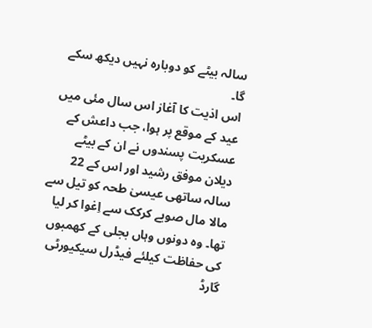سالہ بیٹے کو دوبارہ نہیں دیکھ سکے گا۔
اس اذیت کا آغاز اس سال مئی میں عید کے موقع پر ہوا، جب داعش کے عسکریت پسندوں نے ان کے بیٹے دیلان موفق رشید اور اس کے 22 سالہ ساتھی عیسیٰ طحہ کو تیل سے مالا مال صوبے کرکک سے اِغوا کر لیا تھا۔ وہ دونوں وہاں بجلی کے کھمبوں کی حفاظت کیلئے فیڈرل سیکیورٹی گارڈ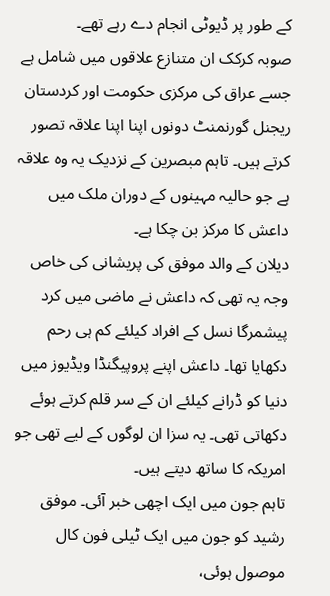کے طور پر ڈیوٹی انجام دے رہے تھے۔
صوبہ کرکک ان متنازع علاقوں میں شامل ہے جسے عراق کی مرکزی حکومت اور کردستان ریجنل گورنمنٹ دونوں اپنا اپنا علاقہ تصور کرتے ہیں۔ تاہم مبصرین کے نزدیک یہ وہ علاقہ ہے جو حالیہ مہینوں کے دوران ملک میں داعش کا مرکز بن چکا ہے۔
دیلان کے والد موفق کی پریشانی کی خاص وجہ یہ تھی کہ داعش نے ماضی میں کرد پیشمرگا نسل کے افراد کیلئے کم ہی رحم دکھایا تھا۔ داعش اپنے پروپیگنڈا ویڈیوز میں دنیا کو ڈرانے کیلئے ان کے سر قلم کرتے ہوئے دکھاتی تھی۔ یہ سزا ان لوگوں کے لیے تھی جو امریکہ کا ساتھ دیتے ہیں۔
تاہم جون میں ایک اچھی خبر آئی۔ موفق رشید کو جون میں ایک ٹیلی فون کال موصول ہوئی،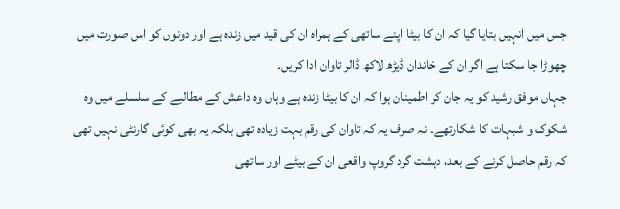جس میں انہیں بتایا گیا کہ ان کا بیٹا اپنے ساتھی کے ہمراہ ان کی قید میں زندہ ہے اور دونوں کو اس صورت میں چھوڑا جا سکتا ہے اگر ان کے خاندان ڈیڑھ لاکھ ڈالر تاوان ادا کریں۔
جہاں موفق رشید کو یہ جان کر اطمینان ہوا کہ ان کا بیٹا زندہ ہے وہاں وہ داعش کے مطالبے کے سلسلے میں وہ شکوک و شبہات کا شکارتھے۔ نہ صرف یہ کہ تاوان کی رقم بہت زیادہ تھی بلکہ یہ بھی کوئی گارنٹی نہیں تھی کہ رقم حاصل کرنے کے بعد، دہشت گرد گروپ واقعی ان کے بیٹے اور ساتھی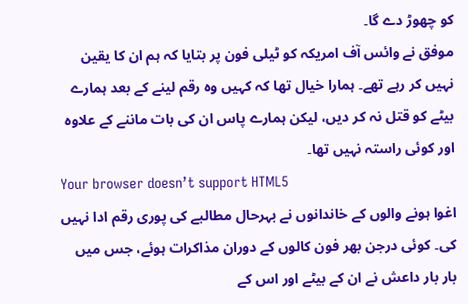کو چھوڑ دے گا۔
موفق نے وائس آف امریکہ کو ٹیلی فون پر بتایا کہ ہم ان کا یقین نہیں کر رہے تھے۔ ہمارا خیال تھا کہ کہیں وہ رقم لینے کے بعد ہمارے بیٹے کو قتل نہ کر دیں، لیکن ہمارے پاس ان کی بات ماننے کے علاوہ اور کوئی راستہ نہیں تھا۔
Your browser doesn’t support HTML5
اغوا ہونے والوں کے خاندانوں نے بہرحال مطالبے کی پوری رقم ادا نہیں کی۔ کوئی درجن بھر فون کالوں کے دوران مذاکرات ہوئے، جس میں بار بار داعش نے ان کے بیٹے اور اس کے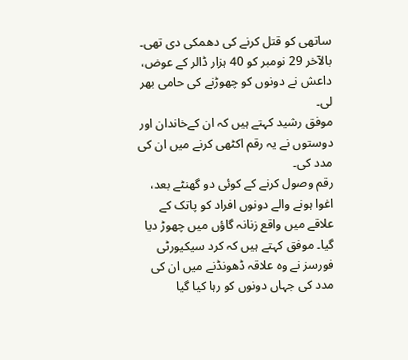ساتھی کو قتل کرنے کی دھمکی دی تھی۔ بالآخر 29 نومبر کو 40 ہزار ڈالر کے عوض، داعش نے دونوں کو چھوڑنے کی حامی بھر لی۔
موفق رشید کہتے ہیں کہ ان کےخاندان اور دوستوں نے یہ رقم اکٹھی کرنے میں ان کی مدد کی۔
رقم وصول کرنے کے کوئی دو گھنٹے بعد، اغوا ہونے والے دونوں افراد کو پاتک کے علاقے میں واقع زنانہ گاؤں میں چھوڑ دیا گیا۔ موفق کہتے ہیں کہ کرد سیکیورٹی فورسز نے وہ علاقہ ڈھونڈنے میں ان کی مدد کی جہاں دونوں کو رہا کیا گیا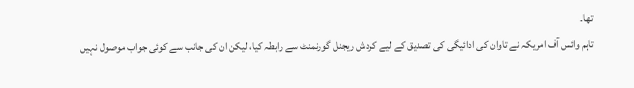تھا۔
تاہم وائس آف امریکہ نے تاوان کی ادائیگی کی تصدیق کے لیے کردش ریجنل گورنمنٹ سے رابطہ کیا، لیکن ان کی جانب سے کوئی جواب موصول نہیں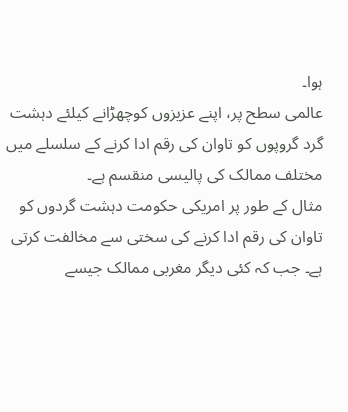ہوا۔
عالمی سطح پر، اپنے عزیزوں کوچھڑانے کیلئے دہشت گرد گروپوں کو تاوان کی رقم ادا کرنے کے سلسلے میں مختلف ممالک کی پالیسی منقسم ہے۔
مثال کے طور پر امریکی حکومت دہشت گردوں کو تاوان کی رقم ادا کرنے کی سختی سے مخالفت کرتی ہے۔ جب کہ کئی دیگر مغربی ممالک جیسے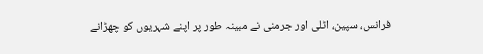فرانس، سپین، اٹلی اور جرمنی نے مبینہ طور پر اپنے شہریوں کو چھڑانے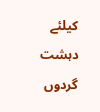کیلئے دہشت گردوں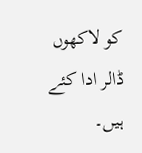کو لاکھوں ڈالر ادا کئے ہیں۔